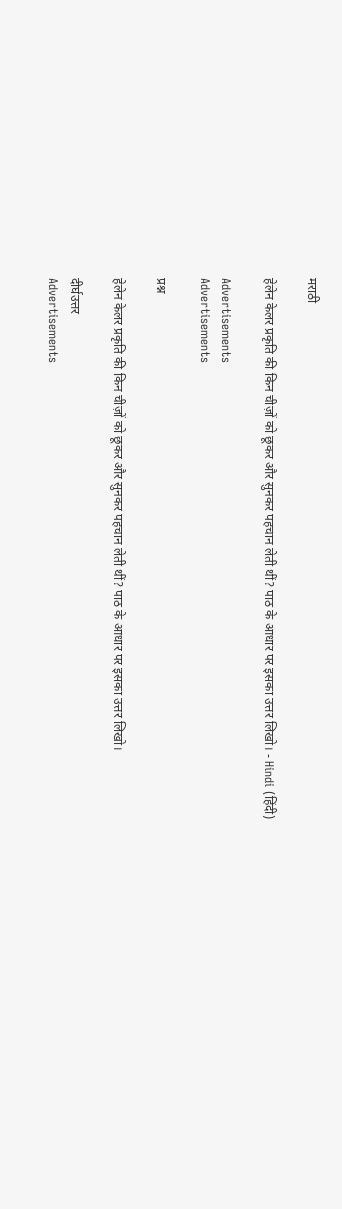मराठी

हेलेन केलर प्रकृति की किन चीज़ों को छूकर और सुनकर पहचान लेती थीं? पाठ के आधार पर इसका उत्तर लिखो। - Hindi (हिंदी)

Advertisements
Advertisements

प्रश्न

हेलेन केलर प्रकृति की किन चीज़ों को छूकर और सुनकर पहचान लेती थीं? पाठ के आधार पर इसका उत्तर लिखो।

दीर्घउत्तर
Advertisements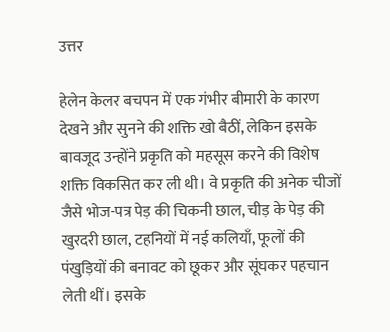उत्तर

हेलेन केलर बचपन में एक गंभीर बीमारी के कारण देखने और सुनने की शक्ति खो बैठीं, लेकिन इसके बावजूद उन्होंने प्रकृति को महसूस करने की विशेष शक्ति विकसित कर ली थी। वे प्रकृति की अनेक चीजों जैसे भोज-पत्र पेड़ की चिकनी छाल, चीड़ के पेड़ की खुरदरी छाल, टहनियों में नई कलियाँ, फूलों की पंखुड़ियों की बनावट को छूकर और सूंघकर पहचान लेती थीं। इसके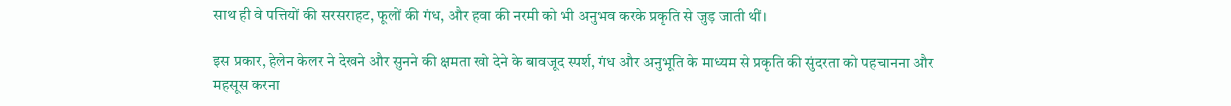साथ ही वे पत्तियों की सरसराहट, फूलों की गंध, और हवा की नरमी को भी अनुभव करके प्रकृति से जुड़ जाती थीं।

इस प्रकार, हेलेन केलर ने देखने और सुनने की क्षमता खो देने के बावजूद स्पर्श, गंध और अनुभूति के माध्यम से प्रकृति की सुंदरता को पहचानना और महसूस करना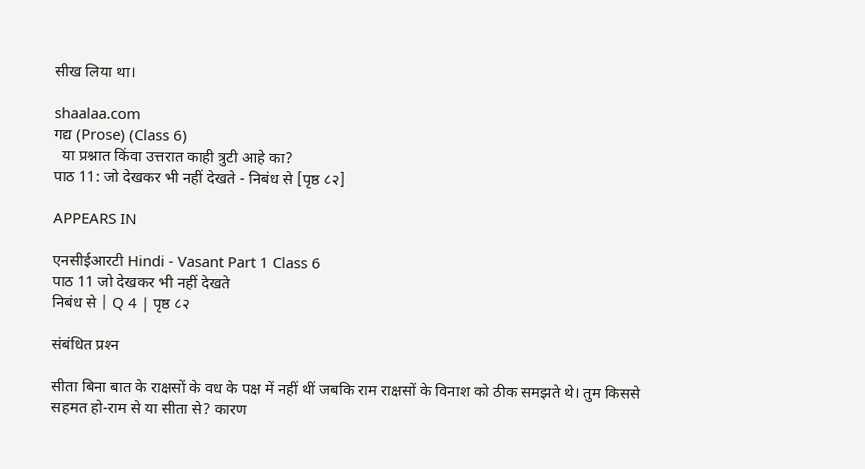सीख लिया था।

shaalaa.com
गद्य (Prose) (Class 6)
  या प्रश्नात किंवा उत्तरात काही त्रुटी आहे का?
पाठ 11: जो देखकर भी नहीं देखते - निबंध से [पृष्ठ ८२]

APPEARS IN

एनसीईआरटी Hindi - Vasant Part 1 Class 6
पाठ 11 जो देखकर भी नहीं देखते
निबंध से | Q 4 | पृष्ठ ८२

संबंधित प्रश्‍न

सीता बिना बात के राक्षसों के वध के पक्ष में नहीं थीं जबकि राम राक्षसों के विनाश को ठीक समझते थे। तुम किससे सहमत हो-राम से या सीता से? कारण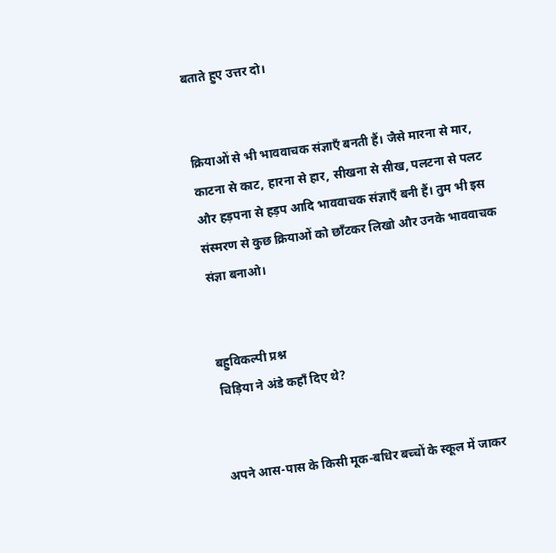बताते हुए उत्तर दो।


क्रियाओं से भी भाववाचक संज्ञाएँ बनती हैं। जैसे मारना से मार, काटना से काट, हारना से हार, सीखना से सीख, पलटना से पलट और हड़पना से हड़प आदि भाववाचक संज्ञाएँ बनी हैं। तुम भी इस संस्मरण से कुछ क्रियाओं को छाँटकर लिखो और उनके भाववाचक संज्ञा बनाओ।


बहुविकल्पी प्रश्न
चिड़िया ने अंडे कहाँ दिए थे?


अपने आस-पास के किसी मूक-बधिर बच्चों के स्कूल में जाकर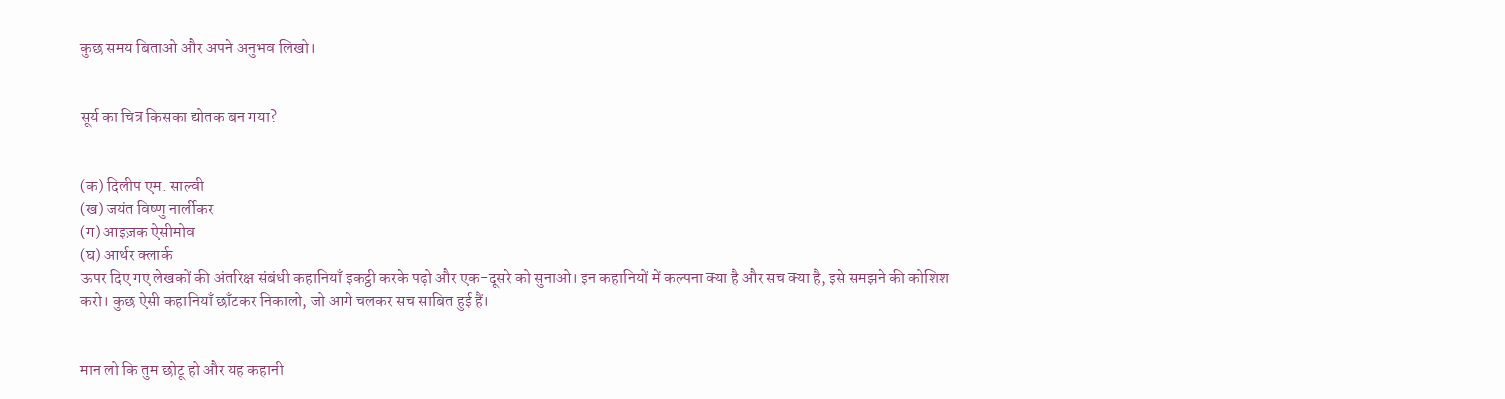कुछ समय बिताओ और अपने अनुभव लिखो।


सूर्य का चित्र किसका द्योतक बन गया?


(क) दिलीप एम. साल्वी
(ख) जयंत विष्णु नार्लीकर
(ग) आइज़क ऐसीमोव
(घ) आर्थर क्लार्क
ऊपर दिए गए लेखकों की अंतरिक्ष संबंधी कहानियाँ इकट्ठी करके पढ़ो और एक-दूसरे को सुनाओ। इन कहानियों में कल्पना क्या है और सच क्या है, इसे समझने की कोशिश करो। कुछ ऐसी कहानियाँ छाँटकर निकालो, जो आगे चलकर सच साबित हुई हैं।


मान लो कि तुम छोटू हो और यह कहानी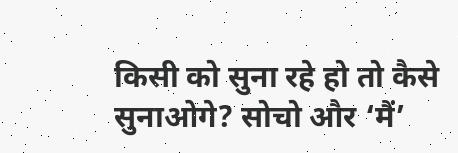किसी को सुना रहे हो तो कैसे सुनाओगे? सोचो और ‘मैं’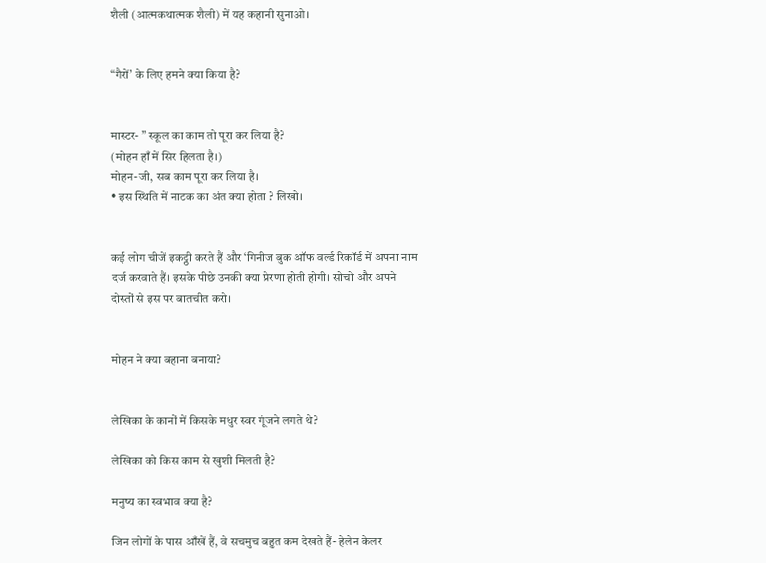शैली (आत्मकथात्मक शैली) में यह कहानी सुनाओ।


“गैरों’ के लिए हमने क्या किया है?


मास्टर- ” स्कूल का काम तो पूरा कर लिया है?
(मोहन हाँ में सिर हिलता है।)
मोहन-जी, सब काम पूरा कर लिया है।
• इस स्थिति में नाटक का अंत क्या होता ? लिखो।


कई लोग चीजें इकट्ठी करते हैं और ‘गिनीज बुक ऑफ वर्ल्ड रिकॉर्ड में अपना नाम दर्ज करवाते हैं। इसके पीछे उनकी क्या प्रेरणा होती होगी। सोचो और अपने दोस्तों से इस पर बातचीत करो।


मोहन ने क्या बहाना बनाया?


लेखिका के कानों में किसके मधुर स्वर गूंजने लगते थे?

लेखिका को किस काम से खुशी मिलती है?

मनुष्य का स्वभाव क्या है?

जिन लोगों के पास आँखें हैं, वे सचमुच बहुत कम देखते हैं- हेलेन केलर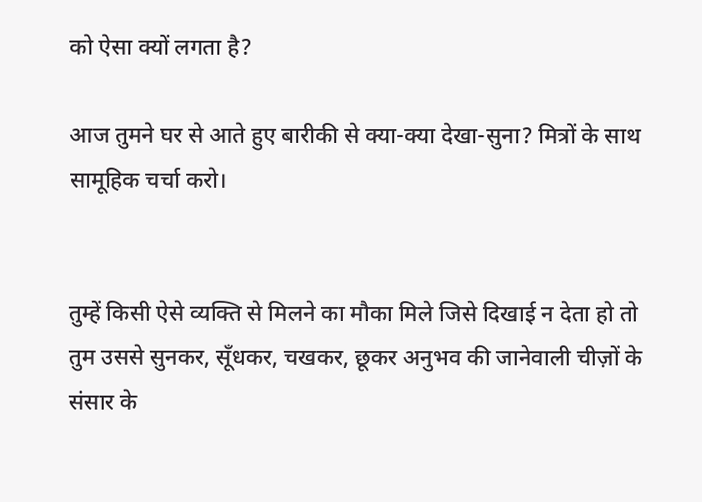को ऐसा क्यों लगता है?

आज तुमने घर से आते हुए बारीकी से क्या-क्या देखा-सुना? मित्रों के साथ सामूहिक चर्चा करो।


तुम्हें किसी ऐसे व्यक्ति से मिलने का मौका मिले जिसे दिखाई न देता हो तो तुम उससे सुनकर, सूँधकर, चखकर, छूकर अनुभव की जानेवाली चीज़ों के संसार के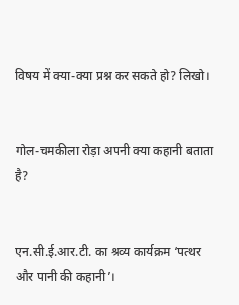विषय में क्या-क्या प्रश्न कर सकते हो? लिखो।


गोल-चमकीला रोड़ा अपनी क्या कहानी बताता है?


एन.सी.ई.आर.टी. का श्रव्य कार्यक्रम ‘पत्थर और पानी की कहानी’।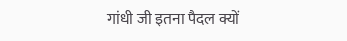गांधी जी इतना पैदल क्यों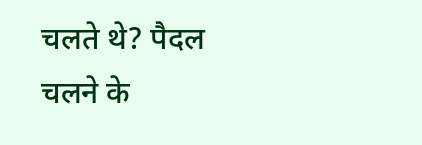चलते थे? पैदल चलने के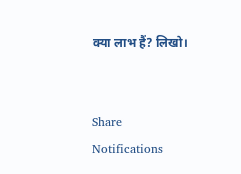क्या लाभ हैं? लिखो।


Share
Notifications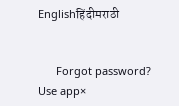Englishहिंदीमराठी


      Forgot password?
Use app×